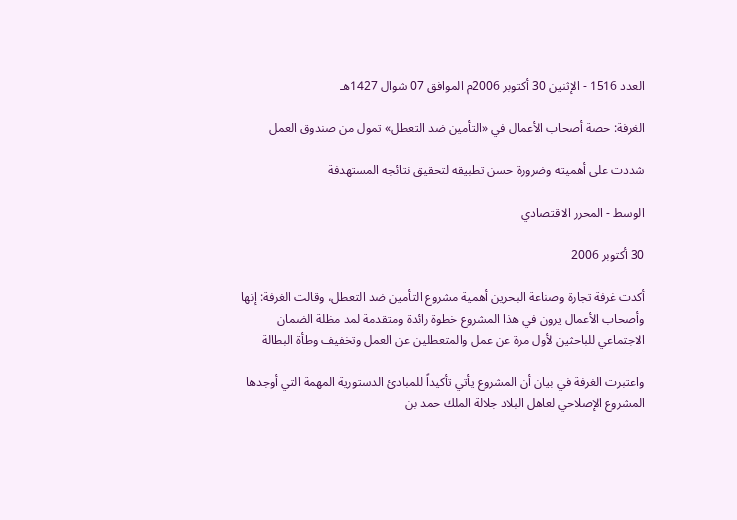العدد 1516 - الإثنين 30 أكتوبر 2006م الموافق 07 شوال 1427هـ

الغرفة: حصة أصحاب الأعمال في «التأمين ضد التعطل» تمول من صندوق العمل

شددت على أهميته وضرورة حسن تطبيقه لتحقيق نتائجه المستهدفة

الوسط - المحرر الاقتصادي

30 أكتوبر 2006

أكدت غرفة تجارة وصناعة البحرين أهمية مشروع التأمين ضد التعطل، وقالت الغرفة: إنها وأصحاب الأعمال يرون في هذا المشروع خطوة رائدة ومتقدمة لمد مظلة الضمان الاجتماعي للباحثين لأول مرة عن عمل والمتعطلين عن العمل وتخفيف وطأة البطالة

واعتبرت الغرفة في بيان أن المشروع يأتي تأكيداً للمبادئ الدستورية المهمة التي أوجدها المشروع الإصلاحي لعاهل البلاد جلالة الملك حمد بن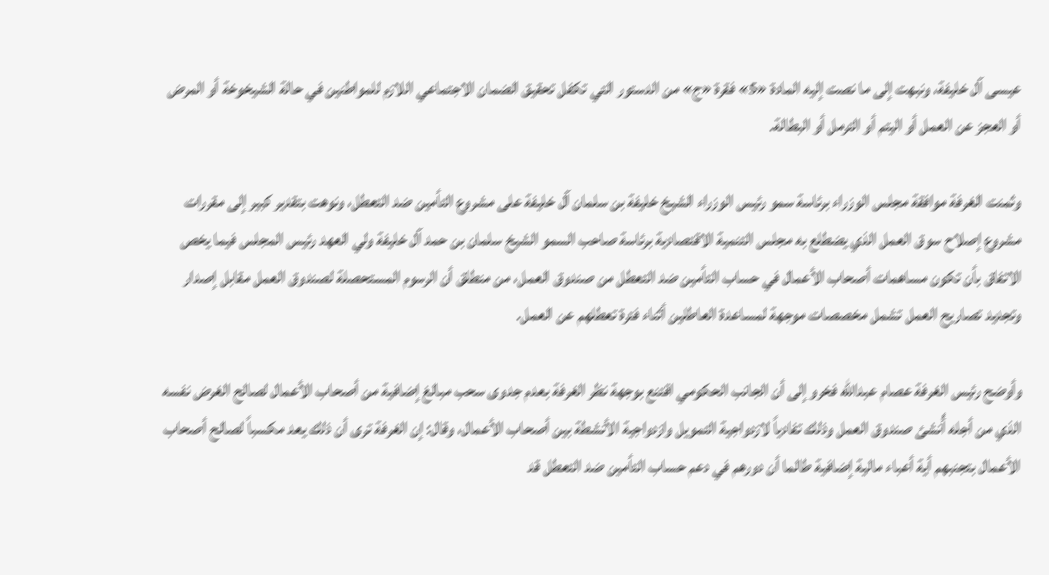عيسى آل خليفة، ونبهت إلى ما نصت إليه المادة «5» فقرة «ج» من الدستور التي تكفل تحقيق الضمان الاجتماعي اللازم للمواطنين في حالة الشيخوخة أو المرض أو العجز عن العمل أو اليتم أو الترمل أو البطالة.

وثمنت الغرفة موافقة مجلس الوزراء برئاسة سمو رئيس الوزراء الشيخ خليفة بن سلمان آل خليفة على مشروع التأمين ضد التعطل، ونوهت بتقدير كبير إلى مقررات مشروع إصلاح سوق العمل الذي يضطلع به مجلس التنمية الاقتصادية برئاسة صاحب السمو الشيخ سلمان بن حمد آل خليفة ولي العهد رئيس المجلس فيما يخص الاتفاق بأن تكون مساهمات أصحاب الأعمال في حساب التأمين ضد التعطل من صندوق العمل، من منطلق أن الرسوم المستحصلة لصندوق العمل مقابل إصدار وتجديد تصاريح العمل تشمل مخصصات موجهة لمساعدة العاطلين أثناء فترة تعطلهم عن العمل.

وأوضح رئيس الغرفة عصام عبدالله فخرو إلى أن الجانب الحكومي اقتنع بوجهة نظر الغرفة بعدم جدوى سحب مبالغ إضافية من أصحاب الأعمال لصالح الغرض نفسه الذي من أجله أُنشئ صندوق العمل وذلك تفادياً لازدواجية التمويل وازدواجية الأنشطة بين أصحاب الأعمال، وقال: إن الغرفة ترى أن ذلك يعد مكسباً لصالح أصحاب الأعمال بتجنبهم أية أعباء مالية إضافية طالما أن دورهم في دعم حساب التأمين ضد التعطل قد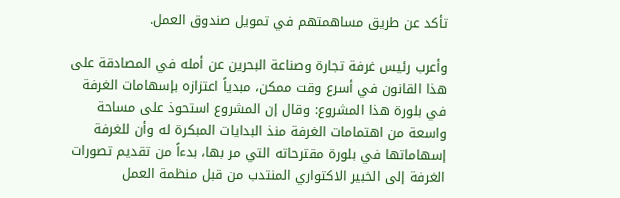تأكد عن طريق مساهمتهم في تمويل صندوق العمل.

وأعرب رئيس غرفة تجارة وصناعة البحرين عن أمله في المصادقة على هذا القانون في أسرع وقت ممكن، مبدياً اعتزازه بإسهامات الغرفة في بلورة هذا المشروع: وقال إن المشروع استحوذ على مساحة واسعة من اهتمامات الغرفة منذ البدايات المبكرة له وأن للغرفة إسهاماتها في بلورة مقترحاته التي مر بها، بدءاً من تقديم تصورات الغرفة إلى الخبير الاكتواري المنتدب من قبل منظمة العمل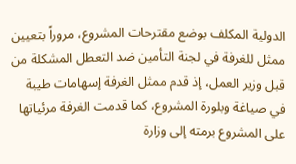الدولية المكلف بوضع مقترحات المشروع، مروراً بتعيين ممثل للغرفة في لجنة التأمين ضد التعطل المشكلة من قبل وزير العمل، إذ قدم ممثل الغرفة إسهامات طيبة في صياغة وبلورة المشروع، كما قدمت الغرفة مرئياتها على المشروع برمته إلى وزارة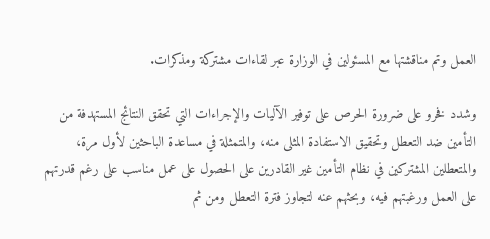العمل وتم مناقشتها مع المسئولين في الوزارة عبر لقاءات مشتركة ومذكرات.

وشدد فخرو على ضرورة الحرص على توفير الآليات والإجراءات التي تحقق النتائج المستهدفة من التأمين ضد التعطل وتحقيق الاستفادة المثلى منه، والمتمثلة في مساعدة الباحثين لأول مرة، والمتعطلين المشتركين في نظام التأمين غير القادرين على الحصول على عمل مناسب على رغم قدرتهم على العمل ورغبتهم فيه، وبحثهم عنه لتجاوز فترة التعطل ومن ثم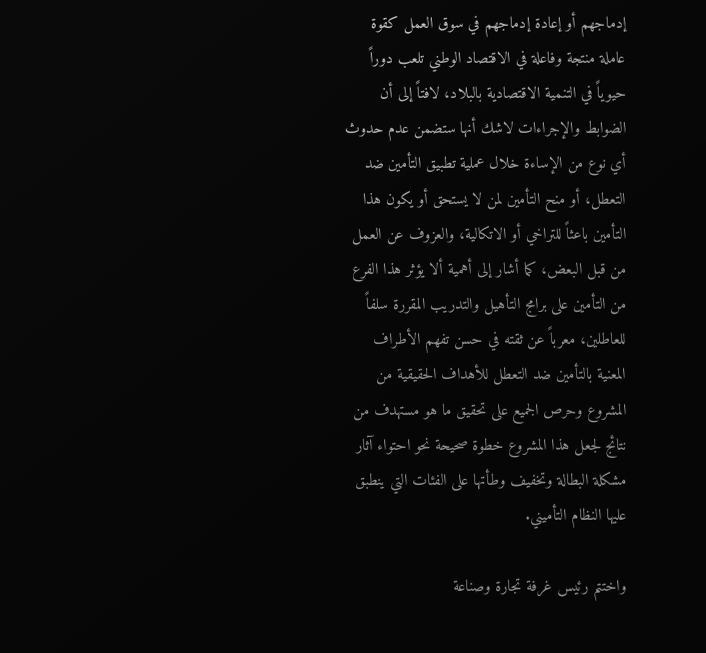إدماجهم أو إعادة إدماجهم في سوق العمل كقوة عاملة منتجة وفاعلة في الاقتصاد الوطني تلعب دوراً حيوياً في التنمية الاقتصادية بالبلاد، لافتاً إلى أن الضوابط والإجراءات لاشك أنها ستضمن عدم حدوث أي نوع من الإساءة خلال عملية تطبيق التأمين ضد التعطل، أو منح التأمين لمن لا يستحق أو يكون هذا التأمين باعثاً للتراخي أو الاتكالية، والعزوف عن العمل من قبل البعض، كما أشار إلى أهمية ألا يؤثر هذا الفرع من التأمين على برامج التأهيل والتدريب المقررة سلفاً للعاطلين، معرباً عن ثقته في حسن تفهم الأطراف المعنية بالتأمين ضد التعطل للأهداف الحقيقية من المشروع وحرص الجميع على تحقيق ما هو مستهدف من نتائج لجعل هذا المشروع خطوة صحيحة نحو احتواء آثار مشكلة البطالة وتخفيف وطأتها على الفئات التي ينطبق عليها النظام التأميني.

واختتم رئيس غرفة تجارة وصناعة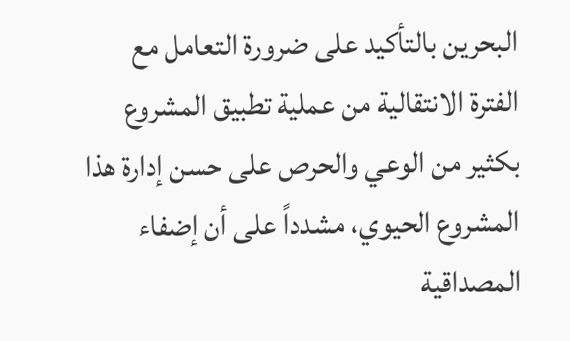البحرين بالتأكيد على ضرورة التعامل مع الفترة الانتقالية من عملية تطبيق المشروع بكثير من الوعي والحرص على حسن إدارة هذا المشروع الحيوي، مشدداً على أن إضفاء المصداقية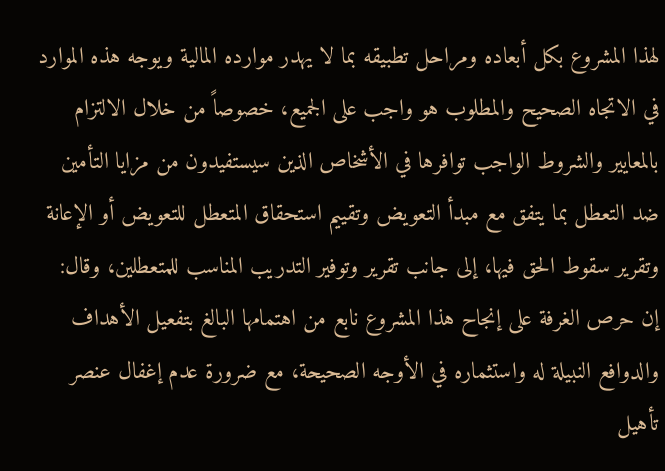لهذا المشروع بكل أبعاده ومراحل تطبيقه بما لا يهدر موارده المالية ويوجه هذه الموارد في الاتجاه الصحيح والمطلوب هو واجب على الجميع، خصوصاً من خلال الالتزام بالمعايير والشروط الواجب توافرها في الأشخاص الذين سيستفيدون من مزايا التأمين ضد التعطل بما يتفق مع مبدأ التعويض وتقييم استحقاق المتعطل للتعويض أو الإعانة وتقرير سقوط الحق فيها، إلى جانب تقرير وتوفير التدريب المناسب للمتعطلين، وقال: إن حرص الغرفة على إنجاح هذا المشروع نابع من اهتمامها البالغ بتفعيل الأهداف والدوافع النبيلة له واستثماره في الأوجه الصحيحة، مع ضرورة عدم إغفال عنصر تأهيل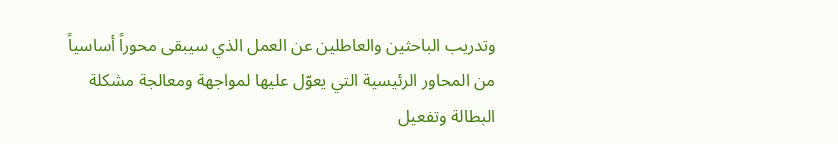وتدريب الباحثين والعاطلين عن العمل الذي سيبقى محوراً أساسياً من المحاور الرئيسية التي يعوّل عليها لمواجهة ومعالجة مشكلة البطالة وتفعيل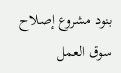بنود مشروع إصلاح سوق العمل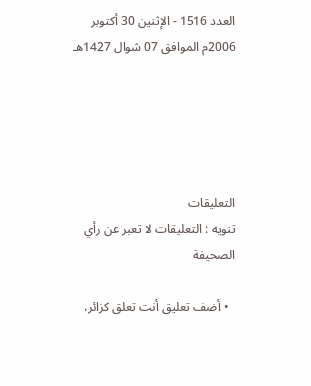العدد 1516 - الإثنين 30 أكتوبر 2006م الموافق 07 شوال 1427هـ





التعليقات
تنويه : التعليقات لا تعبر عن رأي الصحيفة

  • أضف تعليق أنت تعلق كزائر،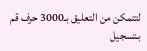لتتمكن من التعليق بـ3000 حرف قم بـتسجيل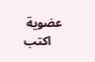عضوية
    اكتب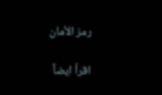رمز الأمان

اقرأ ايضاً